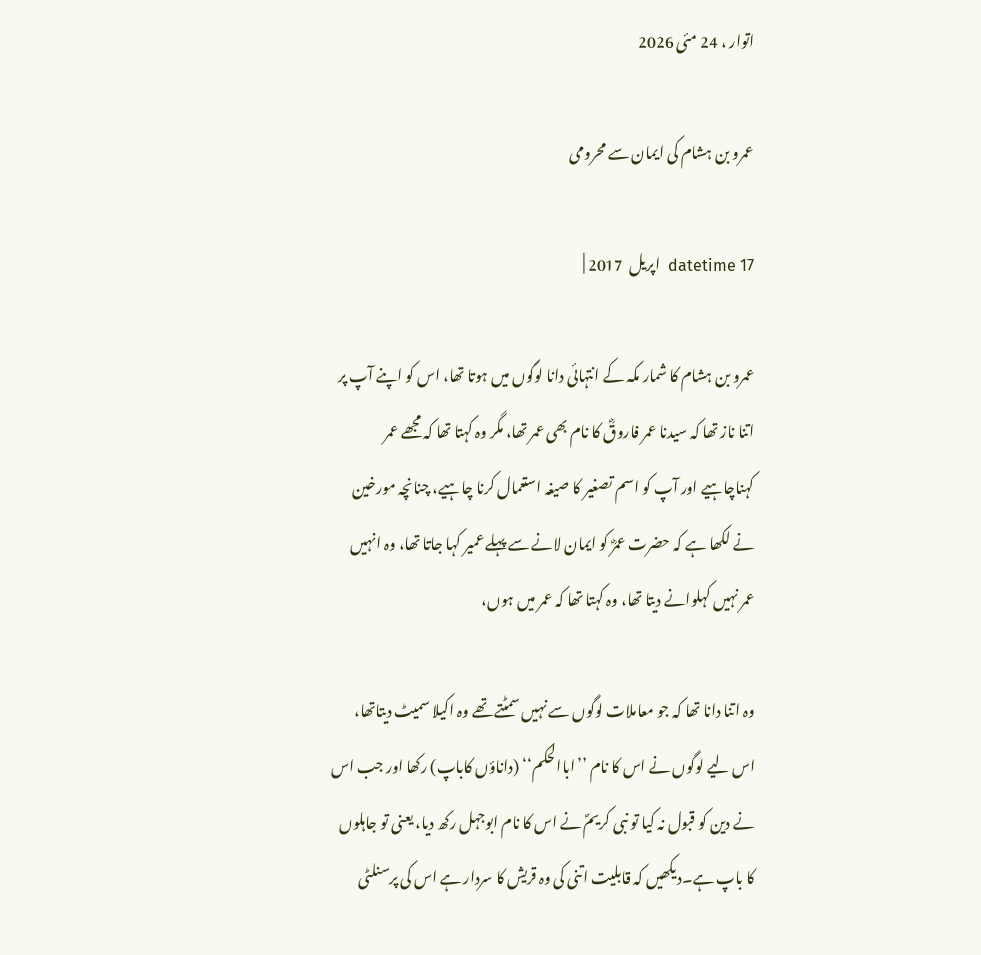اتوار ، 24 مئی 2026

عمرو بن ہشام کی ایمان سے محرومی

datetime 17  اپریل  2017 |

عمرو بن ہشام کا شمار مکہ کے انتہائی دانا لوگوں میں ہوتا تھا، اس کو اپنے آپ پر اتنا ناز تھا کہ سیدنا عمر فاروقؓ کا نام بھی عمر تھا، مگر وہ کہتا تھا کہ مجھے عمر کہناچاہیے اور آپ کو اسم تصغیر کا صیغہ استعمال کرنا چاہیے، چنانچہ مورخین نے لکھا ہے کہ حضرت عمرؓ کو ایمان لانے سے پہلے عمیر کہا جاتا تھا، وہ انہیں عمر نہیں کہلوانے دیتا تھا، وہ کہتا تھا کہ عمر میں ہوں،

وہ اتنا دانا تھا کہ جو معاملات لوگوں سے نہیں سمٹتے تھے وہ اکیلا سمیٹ دیتاتھا، اس لیے لوگوں نے اس کا نام ’’اباالحکم‘‘ (داناؤں کاباپ) رکھا اور جب اس نے دین کو قبول نہ کیا تو نبی کریمؐ نے اس کا نام ابوجہل رکھ دیا، یعنی تو جاہلوں کا باپ ہے۔دیکھیں کہ قابلیت اتنی کی وہ قریش کا سردار ہے اس کی پرسنلٹی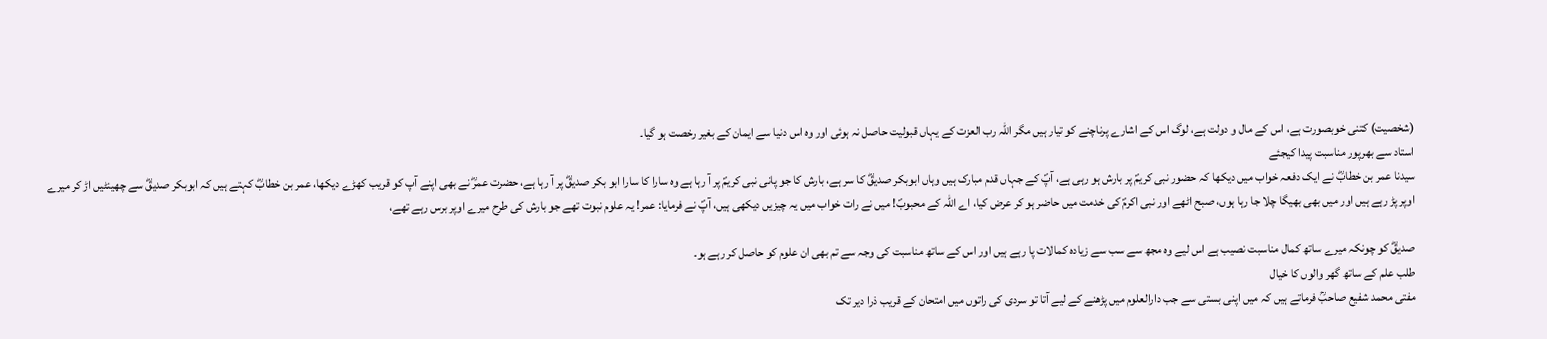(شخصیت) کتنی خوبصورت ہے، اس کے مال و دولت ہے، لوگ اس کے اشارے پرناچنے کو تیار ہیں مگر اللہ رب العزت کے یہاں قبولیت حاصل نہ ہوئی اور وہ اس دنیا سے ایمان کے بغیر رخصت ہو گیا۔
استاد سے بھرپور مناسبت پیدا کیجئے
سیدنا عمر بن خطابؓ نے ایک دفعہ خواب میں دیکھا کہ حضور نبی کریمؐ پر بارش ہو رہی ہے، آپؐ کے جہاں قدم مبارک ہیں وہاں ابوبکر صدیقؓ کا سر ہے، بارش کا جو پانی نبی کریمؐ پر آ رہا ہے وہ سارا کا سارا ابو بکر صدیقؓ پر آ رہا ہے، حضرت عمرؓ نے بھی اپنے آپ کو قریب کھڑے دیکھا، عمر بن خطابؓ کہتے ہیں کہ ابوبکر صدیقؓ سے چھینٹیں اڑ کر میرے اوپر پڑ رہے ہیں اور میں بھی بھیگا چلا جا رہا ہوں، صبح اٹھے اور نبی اکرمؐ کی خدمت میں حاضر ہو کر عرض کیا، اے اللہ کے محبوبؐ! میں نے رات خواب میں یہ چیزیں دیکھی ہیں، آپؐ نے فرمایا: عمر! یہ علوم نبوت تھے جو بارش کی طرح میرے اوپر برس رہے تھے،

صدیقؓ کو چونکہ میرے ساتھ کمال مناسبت نصیب ہے اس لیے وہ مجھ سے سب سے زیادہ کمالات پا رہے ہیں اور اس کے ساتھ مناسبت کی وجہ سے تم بھی ان علوم کو حاصل کر رہے ہو۔
طلب علم کے ساتھ گھر والوں کا خیال
مفتی محمد شفیع صاحبؒ فرماتے ہیں کہ میں اپنی بستی سے جب دارالعلوم میں پڑھنے کے لیے آتا تو سردی کی راتوں میں امتحان کے قریب ذرا دیر تک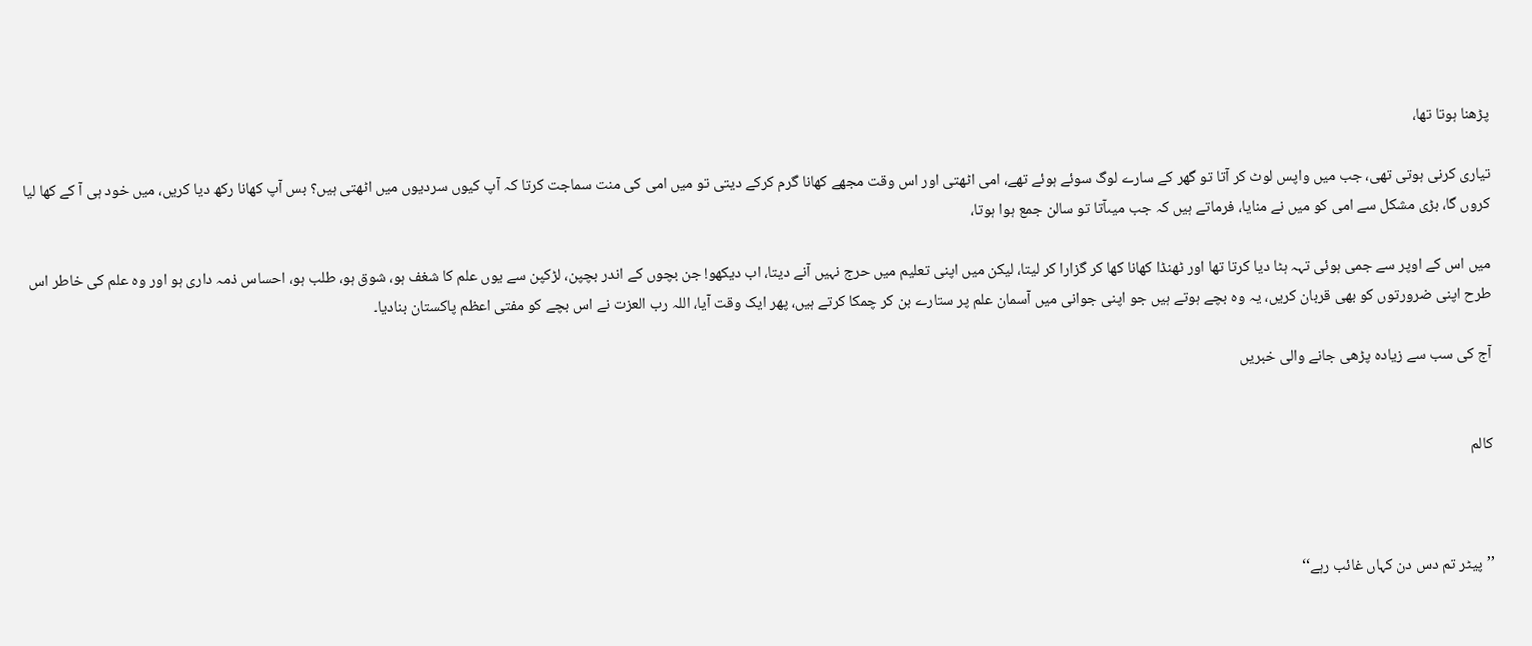پڑھنا ہوتا تھا،

تیاری کرنی ہوتی تھی، جب میں واپس لوٹ کر آتا تو گھر کے سارے لوگ سوئے ہوئے تھے، امی اٹھتی اور اس وقت مجھے کھانا گرم کرکے دیتی تو میں امی کی منت سماجت کرتا کہ آپ کیوں سردیوں میں اٹھتی ہیں؟ بس آپ کھانا رکھ دیا کریں، میں خود ہی آ کے کھا لیا کروں گا، بڑی مشکل سے امی کو میں نے منایا، فرماتے ہیں کہ جب میںآتا تو سالن جمع ہوا ہوتا،

میں اس کے اوپر سے جمی ہوئی تہہ ہٹا دیا کرتا تھا اور ٹھنڈا کھانا کھا کر گزارا کر لیتا، لیکن میں اپنی تعلیم میں حرج نہیں آنے دیتا، اب دیکھو! جن بچوں کے اندر بچپن، لڑکپن سے یوں علم کا شغف ہو، شوق ہو، طلب ہو، احساس ذمہ داری ہو اور وہ علم کی خاطر اس طرح اپنی ضرورتوں کو بھی قربان کریں، یہ وہ بچے ہوتے ہیں جو اپنی جوانی میں آسمان علم پر ستارے بن کر چمکا کرتے ہیں، پھر ایک وقت آیا، اللہ رب العزت نے اس بچے کو مفتی اعظم پاکستان بنادیا۔

آج کی سب سے زیادہ پڑھی جانے والی خبریں


کالم



’’پیٹر تم دس دن کہاں غائب رہے‘‘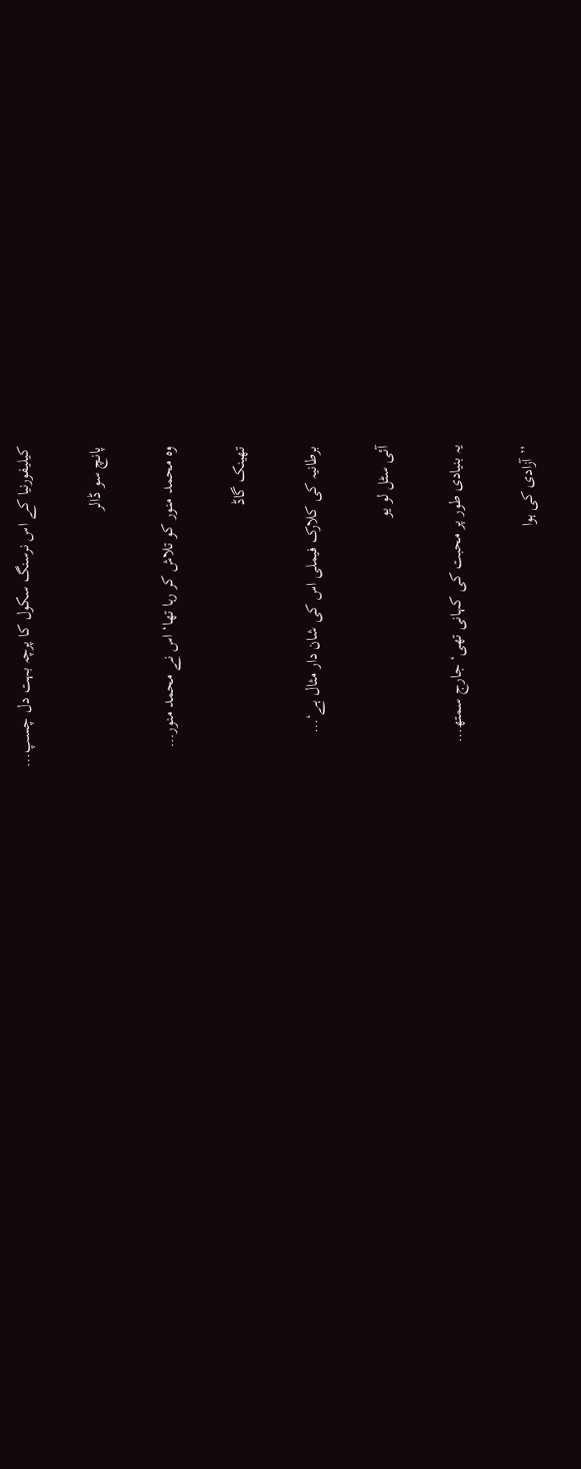کیلیفورنیا کے اس نرسنگ سکول کا پرچہ بہت دل چسپ…

پانچ سو ڈالر

وہ محمد منور کو تلاش کر رہا تھا‘ اس نے محمد منور…

تھینک گاڈ

برطانیہ کی کلارک فیملی اس کی شان دار مثال ہے‘…

آئی سٹل لو یو

یہ بنیادی طور پر محبت کی کہانی تھی‘ جارج سمتھ…

’’آزادی کی ہوا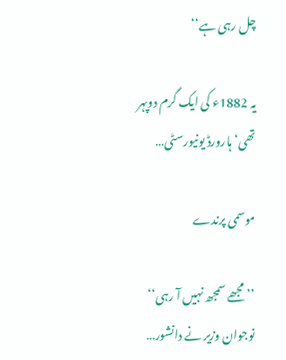چل رہی ہے‘‘

یہ 1882ء کی ایک گرم دوپہر تھی‘ ہارورڈ یونیورسٹی…

موسمی پرندے

’’ مجھے سمجھ نہیں آ رہی‘‘ نوجوان وزیر نے دانشور…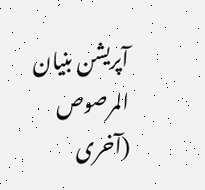آپریشن بنیان المرصوص (آخری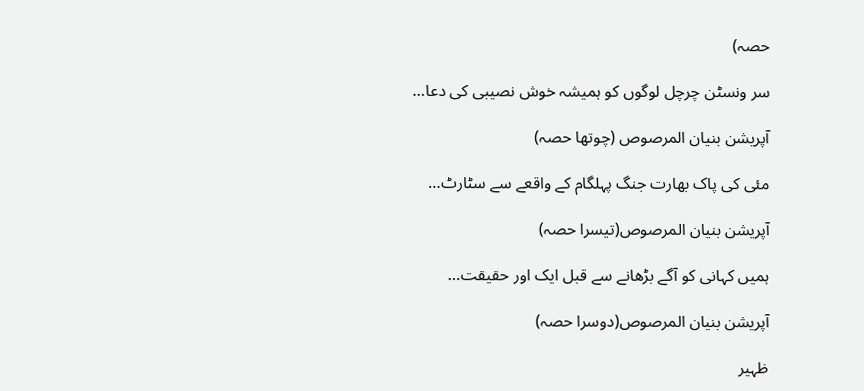حصہ)

سر ونسٹن چرچل لوگوں کو ہمیشہ خوش نصیبی کی دعا…

آپریشن بنیان المرصوص (چوتھا حصہ)

مئی کی پاک بھارت جنگ پہلگام کے واقعے سے سٹارٹ…

آپریشن بنیان المرصوص(تیسرا حصہ)

ہمیں کہانی کو آگے بڑھانے سے قبل ایک اور حقیقت…

آپریشن بنیان المرصوص(دوسرا حصہ)

ظہیر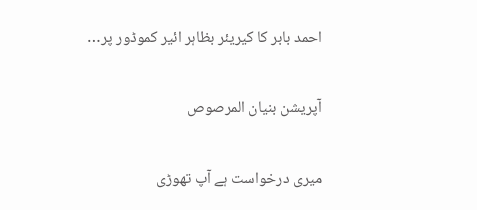احمد بابر کا کیریئر بظاہر ائیر کموڈور پر…

آپریشن بنیان المرصوص

میری درخواست ہے آپ تھوڑی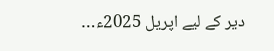دیر کے لیے اپریل 2025ء…